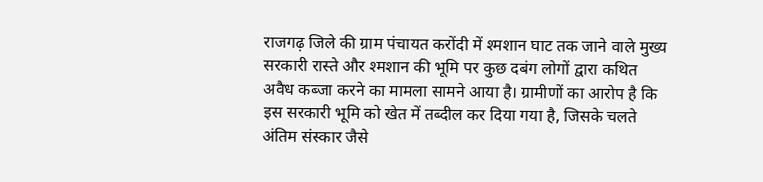राजगढ़ जिले की ग्राम पंचायत करोंदी में श्मशान घाट तक जाने वाले मुख्य सरकारी रास्ते और श्मशान की भूमि पर कुछ दबंग लोगों द्वारा कथित अवैध कब्जा करने का मामला सामने आया है। ग्रामीणों का आरोप है कि इस सरकारी भूमि को खेत में तब्दील कर दिया गया है, जिसके चलते अंतिम संस्कार जैसे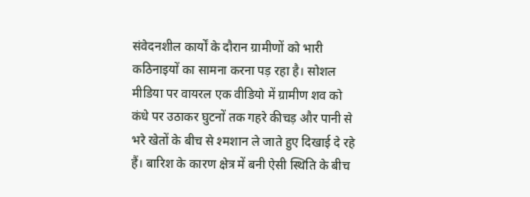संवेदनशील कार्यों के दौरान ग्रामीणों को भारी कठिनाइयों का सामना करना पड़ रहा है। सोशल मीडिया पर वायरल एक वीडियो में ग्रामीण शव को कंधे पर उठाकर घुटनों तक गहरे कीचड़ और पानी से भरे खेतों के बीच से श्मशान ले जाते हुए दिखाई दे रहे हैं। बारिश के कारण क्षेत्र में बनी ऐसी स्थिति के बीच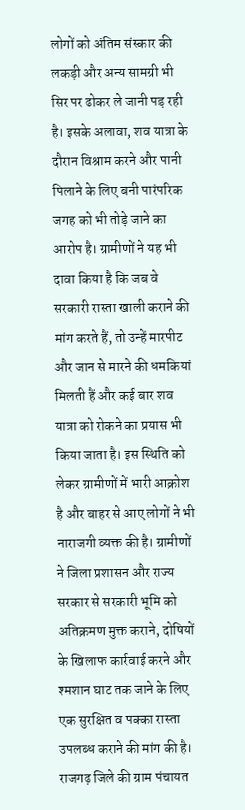लोगों को अंतिम संस्कार की लकड़ी और अन्य सामग्री भी सिर पर ढोकर ले जानी पड़ रही है। इसके अलावा, शव यात्रा के दौरान विश्राम करने और पानी पिलाने के लिए बनी पारंपरिक जगह को भी तोड़े जाने का आरोप है। ग्रामीणों ने यह भी दावा किया है कि जब वे सरकारी रास्ता खाली कराने की मांग करते हैं, तो उन्हें मारपीट और जान से मारने की धमकियां मिलती हैं और कई बार शव यात्रा को रोकने का प्रयास भी किया जाता है। इस स्थिति को लेकर ग्रामीणों में भारी आक्रोश है और बाहर से आए लोगों ने भी नाराजगी व्यक्त की है। ग्रामीणों ने जिला प्रशासन और राज्य सरकार से सरकारी भूमि को अतिक्रमण मुक्त कराने, दोषियों के खिलाफ कार्रवाई करने और श्मशान घाट तक जाने के लिए एक सुरक्षित व पक्का रास्ता उपलब्ध कराने की मांग की है।
राजगढ़ जिले की ग्राम पंचायत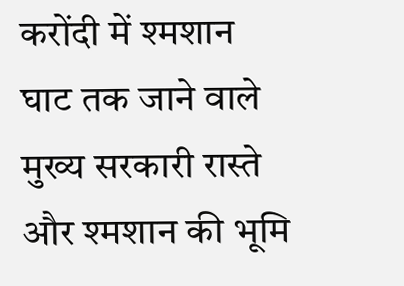करोंदी में श्मशान घाट तक जाने वाले मुख्य सरकारी रास्ते और श्मशान की भूमि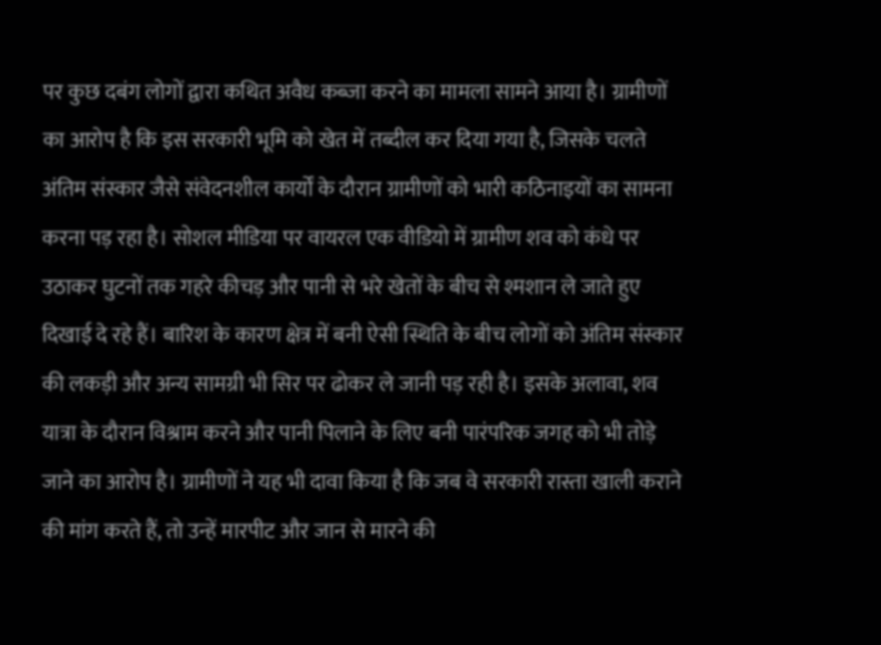पर कुछ दबंग लोगों द्वारा कथित अवैध कब्जा करने का मामला सामने आया है। ग्रामीणों का आरोप है कि इस सरकारी भूमि को खेत में तब्दील कर दिया गया है, जिसके चलते अंतिम संस्कार जैसे संवेदनशील कार्यों के दौरान ग्रामीणों को भारी कठिनाइयों का सामना करना पड़ रहा है। सोशल मीडिया पर वायरल एक वीडियो में ग्रामीण शव को कंधे पर उठाकर घुटनों तक गहरे कीचड़ और पानी से भरे खेतों के बीच से श्मशान ले जाते हुए दिखाई दे रहे हैं। बारिश के कारण क्षेत्र में बनी ऐसी स्थिति के बीच लोगों को अंतिम संस्कार की लकड़ी और अन्य सामग्री भी सिर पर ढोकर ले जानी पड़ रही है। इसके अलावा, शव यात्रा के दौरान विश्राम करने और पानी पिलाने के लिए बनी पारंपरिक जगह को भी तोड़े जाने का आरोप है। ग्रामीणों ने यह भी दावा किया है कि जब वे सरकारी रास्ता खाली कराने की मांग करते हैं, तो उन्हें मारपीट और जान से मारने की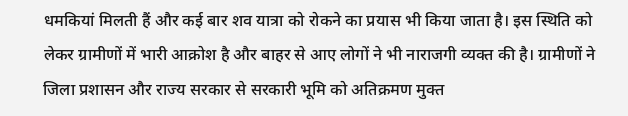धमकियां मिलती हैं और कई बार शव यात्रा को रोकने का प्रयास भी किया जाता है। इस स्थिति को लेकर ग्रामीणों में भारी आक्रोश है और बाहर से आए लोगों ने भी नाराजगी व्यक्त की है। ग्रामीणों ने जिला प्रशासन और राज्य सरकार से सरकारी भूमि को अतिक्रमण मुक्त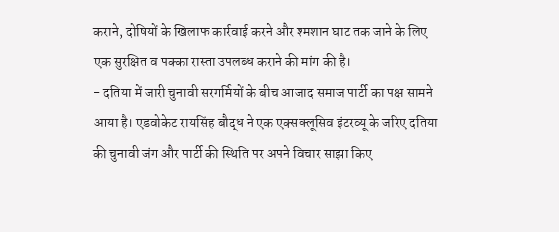कराने, दोषियों के खिलाफ कार्रवाई करने और श्मशान घाट तक जाने के लिए एक सुरक्षित व पक्का रास्ता उपलब्ध कराने की मांग की है।
- दतिया में जारी चुनावी सरगर्मियों के बीच आजाद समाज पार्टी का पक्ष सामने आया है। एडवोकेट रायसिंह बौद्ध ने एक एक्सक्लूसिव इंटरव्यू के जरिए दतिया की चुनावी जंग और पार्टी की स्थिति पर अपने विचार साझा किए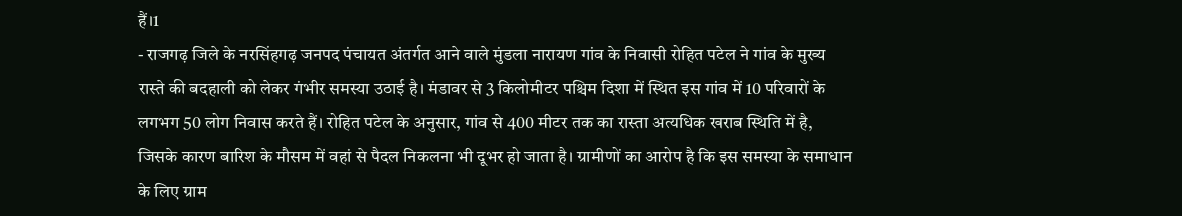हैं।1
- राजगढ़ जिले के नरसिंहगढ़ जनपद पंचायत अंतर्गत आने वाले मुंडला नारायण गांव के निवासी रोहित पटेल ने गांव के मुख्य रास्ते की बदहाली को लेकर गंभीर समस्या उठाई है। मंडावर से 3 किलोमीटर पश्चिम दिशा में स्थित इस गांव में 10 परिवारों के लगभग 50 लोग निवास करते हैं। रोहित पटेल के अनुसार, गांव से 400 मीटर तक का रास्ता अत्यधिक खराब स्थिति में है, जिसके कारण बारिश के मौसम में वहां से पैदल निकलना भी दूभर हो जाता है। ग्रामीणों का आरोप है कि इस समस्या के समाधान के लिए ग्राम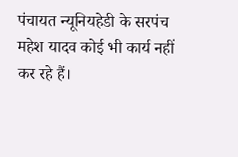पंचायत न्यूनियहेडी के सरपंच महेश यादव कोई भी कार्य नहीं कर रहे हैं।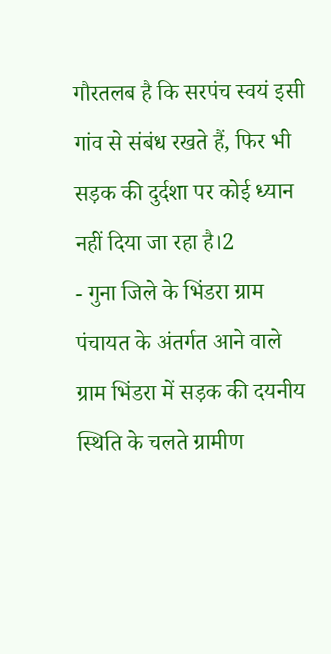गौरतलब है कि सरपंच स्वयं इसी गांव से संबंध रखते हैं, फिर भी सड़क की दुर्दशा पर कोई ध्यान नहीं दिया जा रहा है।2
- गुना जिले के भिंडरा ग्राम पंचायत के अंतर्गत आने वाले ग्राम भिंडरा में सड़क की दयनीय स्थिति के चलते ग्रामीण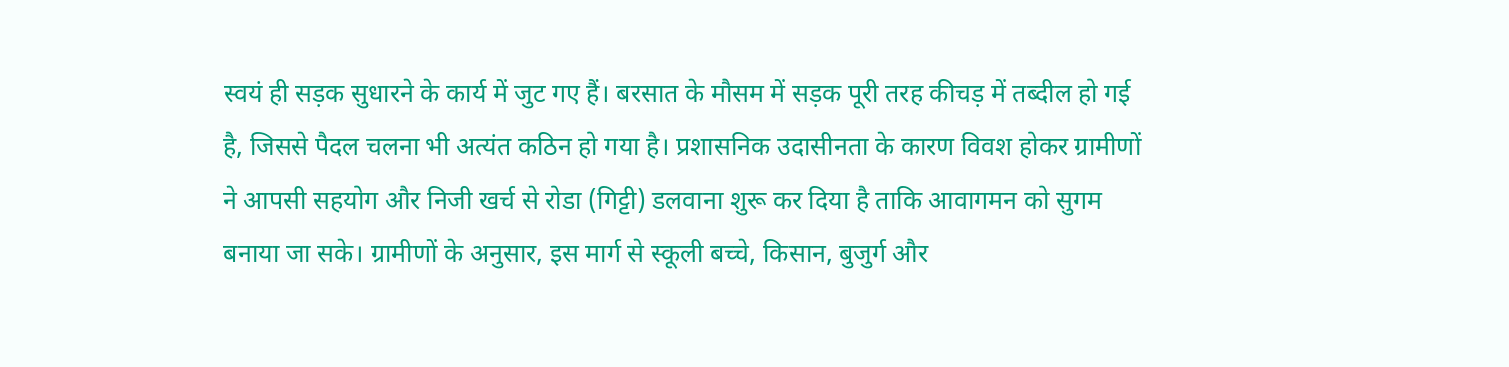स्वयं ही सड़क सुधारने के कार्य में जुट गए हैं। बरसात के मौसम में सड़क पूरी तरह कीचड़ में तब्दील हो गई है, जिससे पैदल चलना भी अत्यंत कठिन हो गया है। प्रशासनिक उदासीनता के कारण विवश होकर ग्रामीणों ने आपसी सहयोग और निजी खर्च से रोडा (गिट्टी) डलवाना शुरू कर दिया है ताकि आवागमन को सुगम बनाया जा सके। ग्रामीणों के अनुसार, इस मार्ग से स्कूली बच्चे, किसान, बुजुर्ग और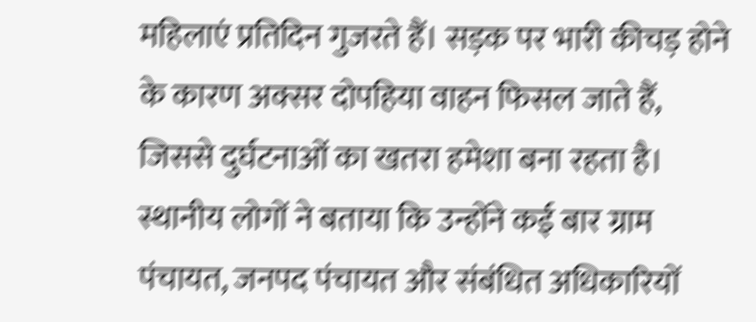महिलाएं प्रतिदिन गुजरते हैं। सड़क पर भारी कीचड़ होने के कारण अक्सर दोपहिया वाहन फिसल जाते हैं, जिससे दुर्घटनाओं का खतरा हमेशा बना रहता है। स्थानीय लोगों ने बताया कि उन्होंने कई बार ग्राम पंचायत, जनपद पंचायत और संबंधित अधिकारियों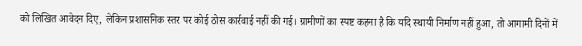को लिखित आवेदन दिए, लेकिन प्रशासनिक स्तर पर कोई ठोस कार्रवाई नहीं की गई। ग्रामीणों का स्पष्ट कहना है कि यदि स्थायी निर्माण नहीं हुआ, तो आगामी दिनों में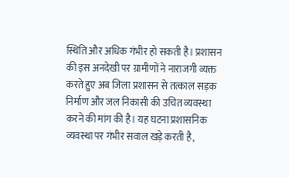स्थिति और अधिक गंभीर हो सकती है। प्रशासन की इस अनदेखी पर ग्रामीणों ने नाराजगी व्यक्त करते हुए अब जिला प्रशासन से तत्काल सड़क निर्माण और जल निकासी की उचित व्यवस्था करने की मांग की है। यह घटना प्रशासनिक व्यवस्था पर गंभीर सवाल खड़े करती है,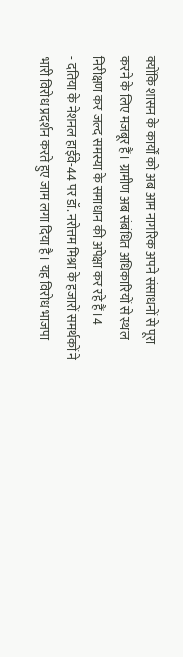क्योंकि शासन के कार्यों को अब आम नागरिक अपने संसाधनों से पूरा करने के लिए मजबूर हैं। ग्रामीण अब संबंधित अधिकारियों से स्थल निरीक्षण कर जल्द समस्या के समाधान की अपेक्षा कर रहे हैं।4
- दतिया के नेशनल हाईवे-44 पर डॉ. नरोत्तम मिश्रा के हजारों समर्थकों ने भारी विरोध प्रदर्शन करते हुए जाम लगा दिया है। यह विरोध भाजपा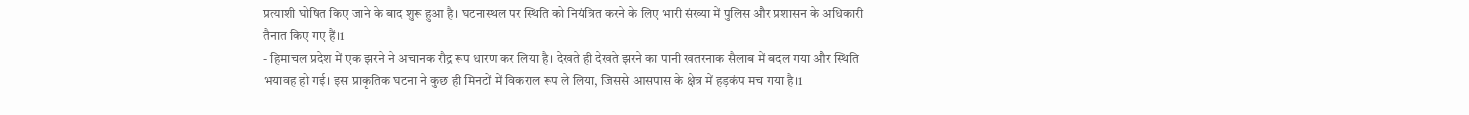प्रत्याशी घोषित किए जाने के बाद शुरू हुआ है। घटनास्थल पर स्थिति को नियंत्रित करने के लिए भारी संख्या में पुलिस और प्रशासन के अधिकारी तैनात किए गए हैं।1
- हिमाचल प्रदेश में एक झरने ने अचानक रौद्र रूप धारण कर लिया है। देखते ही देखते झरने का पानी खतरनाक सैलाब में बदल गया और स्थिति भयावह हो गई। इस प्राकृतिक घटना ने कुछ ही मिनटों में विकराल रूप ले लिया, जिससे आसपास के क्षेत्र में हड़कंप मच गया है।1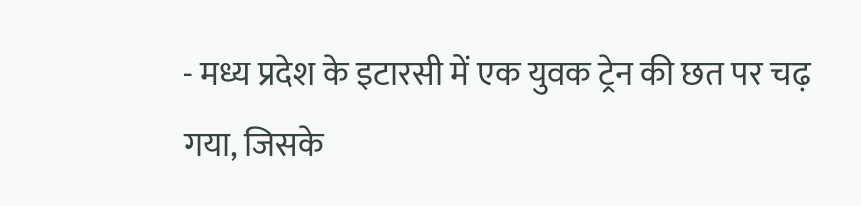- मध्य प्रदेश के इटारसी में एक युवक ट्रेन की छत पर चढ़ गया, जिसके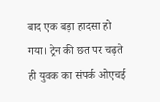बाद एक बड़ा हादसा हो गया। ट्रेन की छत पर चढ़ते ही युवक का संपर्क ओएचई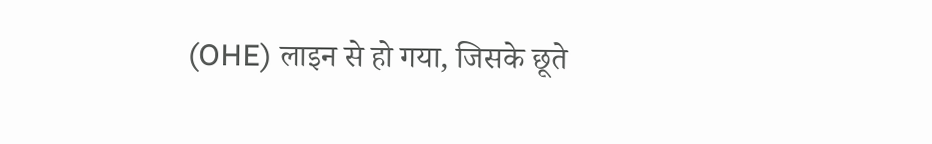(OHE) लाइन से हो गया, जिसके छूते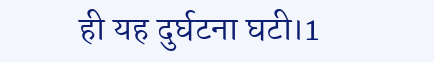ही यह दुर्घटना घटी।1